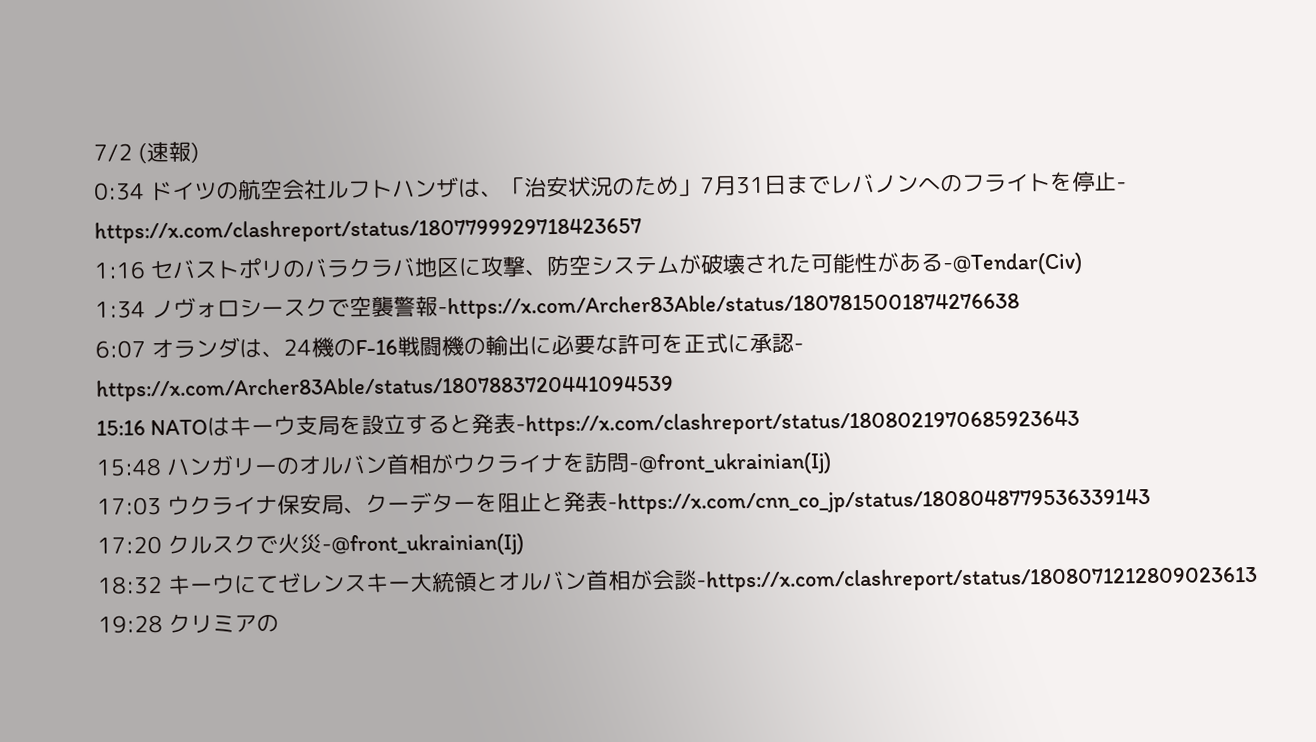7/2 (速報)
0:34 ドイツの航空会社ルフトハンザは、「治安状況のため」7月31日までレバノンへのフライトを停止-https://x.com/clashreport/status/1807799929718423657
1:16 セバストポリのバラクラバ地区に攻撃、防空システムが破壊された可能性がある-@Tendar(Civ)
1:34 ノヴォロシースクで空襲警報-https://x.com/Archer83Able/status/1807815001874276638
6:07 オランダは、24機のF-16戦闘機の輸出に必要な許可を正式に承認-https://x.com/Archer83Able/status/1807883720441094539
15:16 NATOはキーウ支局を設立すると発表-https://x.com/clashreport/status/1808021970685923643
15:48 ハンガリーのオルバン首相がウクライナを訪問-@front_ukrainian(Ij)
17:03 ウクライナ保安局、クーデターを阻止と発表-https://x.com/cnn_co_jp/status/1808048779536339143
17:20 クルスクで火災-@front_ukrainian(Ij)
18:32 キーウにてゼレンスキー大統領とオルバン首相が会談-https://x.com/clashreport/status/1808071212809023613
19:28 クリミアの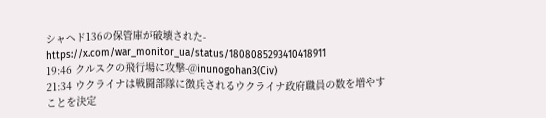シャヘド136の保管庫が破壊された-https://x.com/war_monitor_ua/status/1808085293410418911
19:46 クルスクの飛行場に攻撃-@inunogohan3(Civ)
21:34 ウクライナは戦闘部隊に徴兵されるウクライナ政府職員の数を増やすことを決定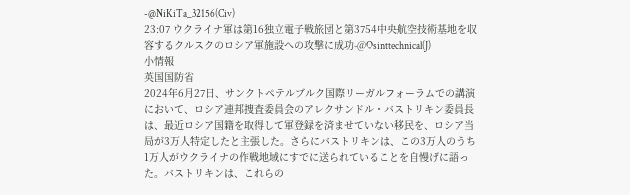-@NiKiTa_32156(Civ)
23:07 ウクライナ軍は第16独立電子戦旅団と第3754中央航空技術基地を収容するクルスクのロシア軍施設への攻撃に成功-@Osinttechnical(J)
小情報
英国国防省
2024年6月27日、サンクトペテルブルク国際リーガルフォーラムでの講演において、ロシア連邦捜査委員会のアレクサンドル・バストリキン委員長は、最近ロシア国籍を取得して軍登録を済ませていない移民を、ロシア当局が3万人特定したと主張した。さらにバストリキンは、この3万人のうち1万人がウクライナの作戦地域にすでに送られていることを自慢げに語った。バストリキンは、これらの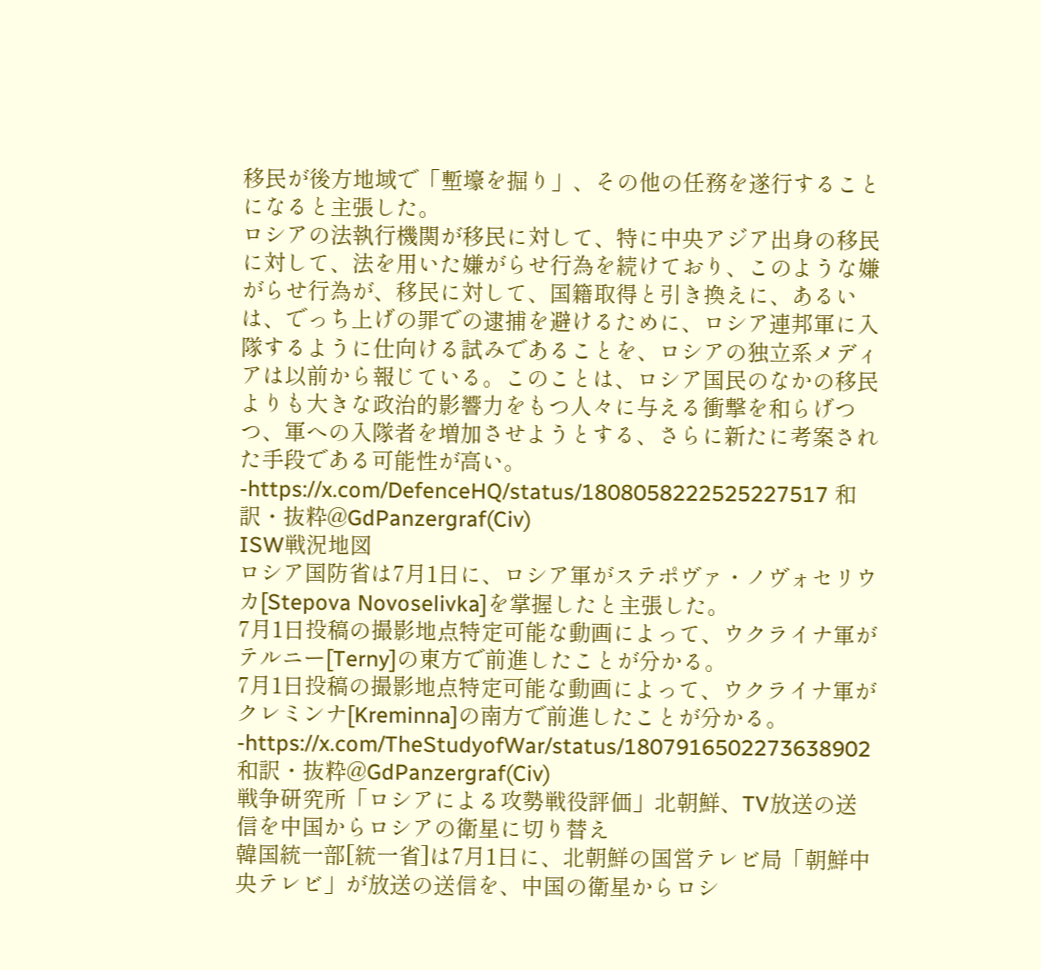移民が後方地域で「塹壕を掘り」、その他の任務を遂行することになると主張した。
ロシアの法執行機関が移民に対して、特に中央アジア出身の移民に対して、法を用いた嫌がらせ行為を続けており、このような嫌がらせ行為が、移民に対して、国籍取得と引き換えに、あるいは、でっち上げの罪での逮捕を避けるために、ロシア連邦軍に入隊するように仕向ける試みであることを、ロシアの独立系メディアは以前から報じている。このことは、ロシア国民のなかの移民よりも大きな政治的影響力をもつ人々に与える衝撃を和らげつつ、軍への入隊者を増加させようとする、さらに新たに考案された手段である可能性が高い。
-https://x.com/DefenceHQ/status/1808058222525227517 和訳・抜粋@GdPanzergraf(Civ)
ISW戦況地図
ロシア国防省は7月1日に、ロシア軍がステポヴァ・ノヴォセリウカ[Stepova Novoselivka]を掌握したと主張した。
7月1日投稿の撮影地点特定可能な動画によって、ウクライナ軍がテルニー[Terny]の東方で前進したことが分かる。
7月1日投稿の撮影地点特定可能な動画によって、ウクライナ軍がクレミンナ[Kreminna]の南方で前進したことが分かる。
-https://x.com/TheStudyofWar/status/1807916502273638902 和訳・抜粋@GdPanzergraf(Civ)
戦争研究所「ロシアによる攻勢戦役評価」北朝鮮、TV放送の送信を中国からロシアの衛星に切り替え
韓国統一部[統一省]は7月1日に、北朝鮮の国営テレビ局「朝鮮中央テレビ」が放送の送信を、中国の衛星からロシ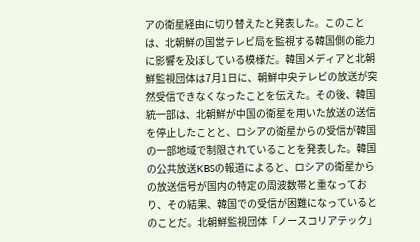アの衛星経由に切り替えたと発表した。このことは、北朝鮮の国営テレビ局を監視する韓国側の能力に影響を及ぼしている模様だ。韓国メディアと北朝鮮監視団体は7月1日に、朝鮮中央テレビの放送が突然受信できなくなったことを伝えた。その後、韓国統一部は、北朝鮮が中国の衛星を用いた放送の送信を停止したことと、ロシアの衛星からの受信が韓国の一部地域で制限されていることを発表した。韓国の公共放送KBSの報道によると、ロシアの衛星からの放送信号が国内の特定の周波数帯と重なっており、その結果、韓国での受信が困難になっているとのことだ。北朝鮮監視団体「ノースコリアテック」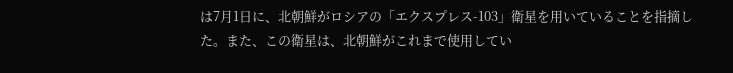は7月1日に、北朝鮮がロシアの「エクスプレス-103」衛星を用いていることを指摘した。また、この衛星は、北朝鮮がこれまで使用してい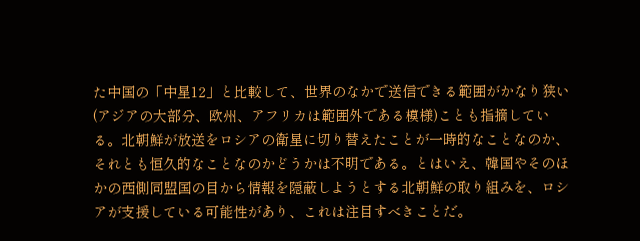た中国の「中星12」と比較して、世界のなかで送信できる範囲がかなり狭い(アジアの大部分、欧州、アフリカは範囲外である模様)ことも指摘している。北朝鮮が放送をロシアの衛星に切り替えたことが一時的なことなのか、それとも恒久的なことなのかどうかは不明である。とはいえ、韓国やそのほかの西側同盟国の目から情報を隠蔽しようとする北朝鮮の取り組みを、ロシアが支援している可能性があり、これは注目すべきことだ。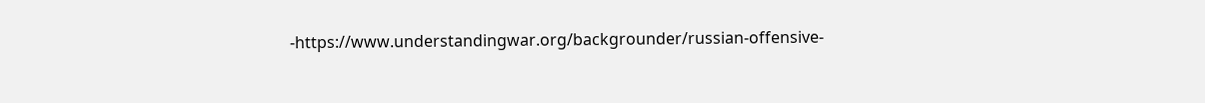-https://www.understandingwar.org/backgrounder/russian-offensive-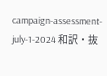campaign-assessment-july-1-2024 和訳・抜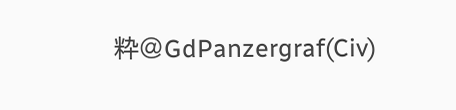粋@GdPanzergraf(Civ)